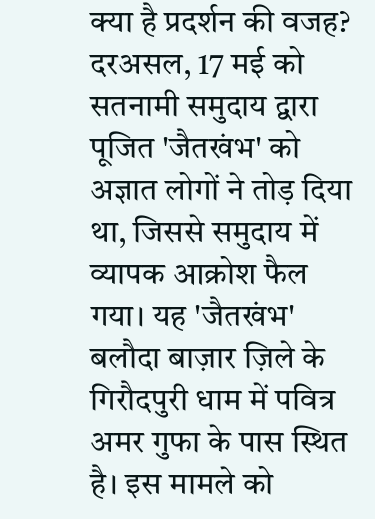क्या है प्रदर्शन की वजह?
दरअसल, 17 मई को सतनामी समुदाय द्वारा पूजित 'जैतखंभ' को अज्ञात लोगों ने तोड़ दिया था, जिससे समुदाय में व्यापक आक्रोश फैल गया। यह 'जैतखंभ' बलौदा बाज़ार ज़िले के गिरौदपुरी धाम में पवित्र अमर गुफा के पास स्थित है। इस मामले को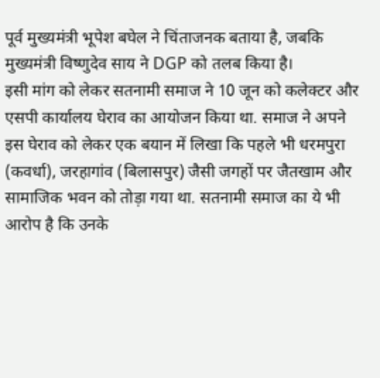पूर्व मुख्यमंत्री भूपेश बघेल ने चिंताजनक बताया है, जबकि मुख्यमंत्री विष्णुदेव साय ने DGP को तलब किया है।
इसी मांग को लेकर सतनामी समाज ने 10 जून को कलेक्टर और एसपी कार्यालय घेराव का आयोजन किया था. समाज ने अपने इस घेराव को लेकर एक बयान में लिखा कि पहले भी धरमपुरा (कवर्धा), जरहागांव (बिलासपुर) जैसी जगहों पर जैतखाम और सामाजिक भवन को तोड़ा गया था. सतनामी समाज का ये भी आरोप है कि उनके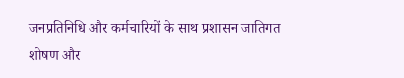जनप्रतिनिधि और कर्मचारियों के साथ प्रशासन जातिगत शोषण और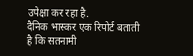उपेक्षा कर रहा है.
दैनिक भास्कर एक रिपोर्ट बताती है कि सतनामी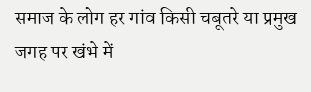समाज के लोग हर गांव किसी चबूतरे या प्रमुख जगह पर खंभे में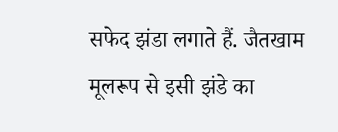सफेद झंडा लगाते हैं. जैतखाम मूलरूप से इसी झंडे का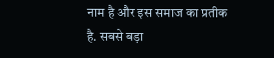नाम है और इस समाज का प्रतीक है. सबसे बड़ा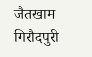जैतखाम गिरौदपुरी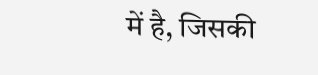में है, जिसकी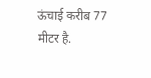ऊंचाई करीब 77 मीटर है.